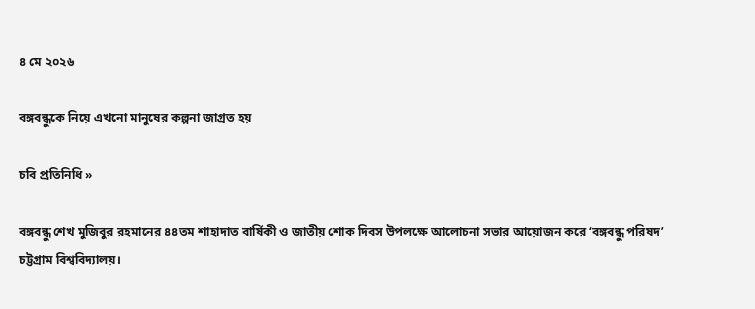৪ মে ২০২৬

বঙ্গবন্ধুকে নিয়ে এখনো মানুষের কল্পনা জাগ্রত হয়

চবি প্রতিনিধি »

বঙ্গবন্ধু শেখ মুজিবুর রহমানের ৪৪তম শাহাদাত বার্ষিকী ও জাতীয় শোক দিবস উপলক্ষে আলোচনা সভার আয়োজন করে ‘বঙ্গবন্ধু পরিষদ’ চট্টগ্রাম বিশ্ববিদ্যালয়।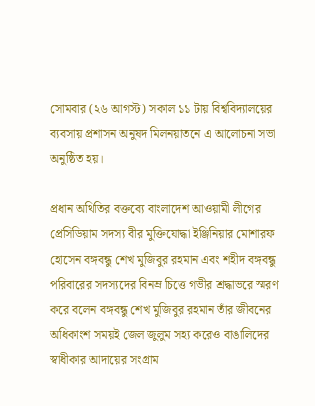সোমবার (২৬ আগস্ট) সকাল ১১ টায় বিশ্ববিদ্যালয়ের ব্যবসায় প্রশাসন অনুষদ মিলনয়াতনে এ আলোচনা সভা অনুষ্ঠিত হয়।

প্রধান অথিতির বক্তব্যে বাংলাদেশ আওয়ামী লীগের প্রেসিডিয়াম সদস্য বীর মুক্তিযোদ্ধা ইঞ্জিনিয়ার মোশারফ হোসেন বঙ্গবন্ধু শেখ মুজিবুর রহমান এবং শহীদ বঙ্গবন্ধু পরিবারের সদস্যদের বিনম্র চিত্তে গভীর শ্রদ্ধাভরে স্মরণ করে বলেন বঙ্গবন্ধু শেখ মুজিবুর রহমান তাঁর জীবনের অধিকাংশ সময়ই জেল জুলুম সহ্য করেও বাঙালিদের স্বাধীকার আদায়ের সংগ্রাম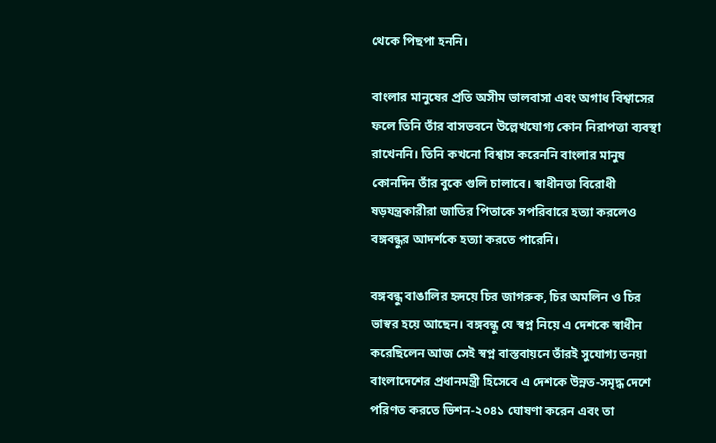থেকে পিছপা হননি।

বাংলার মানুষের প্রতি অসীম ভালবাসা এবং অগাধ বিশ্বাসের ফলে তিনি তাঁর বাসভবনে উল্লেখযোগ্য কোন নিরাপত্তা ব্যবস্থা রাখেননি। তিনি কখনো বিশ্বাস করেননি বাংলার মানুষ কোনদিন তাঁর বুকে গুলি চালাবে। স্বাধীনতা বিরোধী ষড়যন্ত্রকারীরা জাতির পিতাকে সপরিবারে হত্যা করলেও বঙ্গবন্ধুর আদর্শকে হত্যা করতে পারেনি।

বঙ্গবন্ধু বাঙালির হৃদয়ে চির জাগরুক, চির অমলিন ও চির ভাস্বর হয়ে আছেন। বঙ্গবন্ধু যে স্বপ্ন নিয়ে এ দেশকে স্বাধীন করেছিলেন আজ সেই স্বপ্ন বাস্তবায়নে তাঁরই সুযোগ্য তনয়া বাংলাদেশের প্রধানমন্ত্রী হিসেবে এ দেশকে উন্নত-সমৃদ্ধ দেশে পরিণত করতে ভিশন-২০৪১ ঘোষণা করেন এবং তা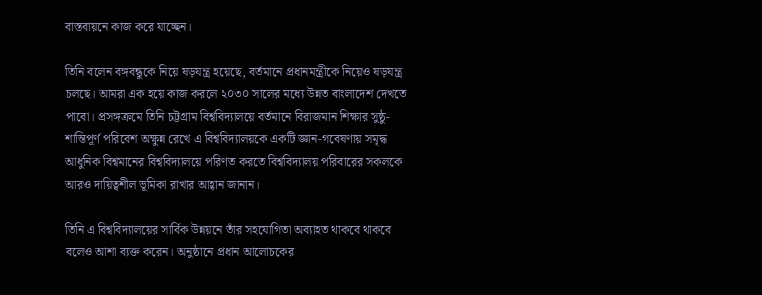বাস্তবায়নে কাজ করে যাচ্ছেন।

তিনি বলেন বঙ্গবন্ধুকে নিয়ে ষড়যন্ত্র হয়েছে, বর্তমানে প্রধানমন্ত্রীকে নিয়েও ষড়যন্ত্র চলছে। আমরা এক হয়ে কাজ করলে ২০৩০ সালের মধ্যে উন্নত বাংলাদেশ দেখতে পাবো। প্রসঙ্গক্রমে তিনি চট্টগ্রাম বিশ্ববিদ্যালয়ে বর্তমানে বিরাজমান শিক্ষার সুষ্ঠু-শান্তিপূর্ণ পরিবেশ অক্ষুন্ন রেখে এ বিশ্ববিদ্যালয়কে একটি জ্ঞান-গবেষণায় সমৃদ্ধ আধুনিক বিশ্বমানের বিশ্ববিদ্যালয়ে পরিণত করতে বিশ্ববিদ্যালয় পরিবারের সকলকে আরও দায়িত্বশীল ভূমিকা রাখার আহ্বান জানান।

তিনি এ বিশ্ববিদ্যালয়ের সার্বিক উন্নয়নে তাঁর সহযোগিতা অব্যাহত থাকবে থাকবে বলেও আশা ব্যক্ত করেন। অনুষ্ঠানে প্রধান আলোচকের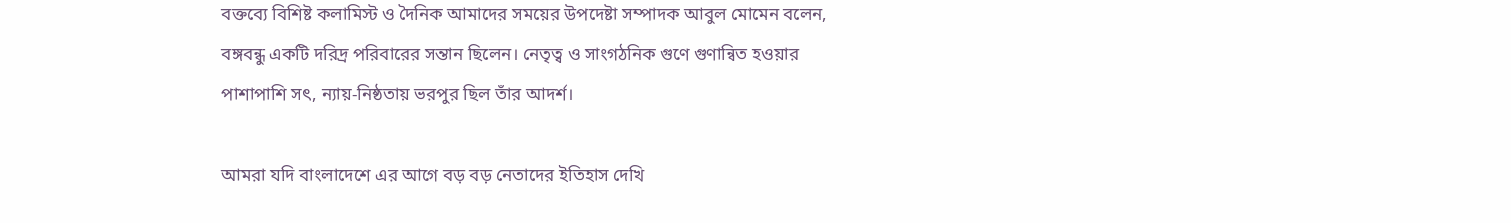বক্তব্যে বিশিষ্ট কলামিস্ট ও দৈনিক আমাদের সময়ের উপদেষ্টা সম্পাদক আবুল মোমেন বলেন, বঙ্গবন্ধু একটি দরিদ্র পরিবারের সন্তান ছিলেন। নেতৃত্ব ও সাংগঠনিক গুণে গুণান্বিত হওয়ার পাশাপাশি সৎ, ন্যায়-নিষ্ঠতায় ভরপুর ছিল তাঁর আদর্শ।

আমরা যদি বাংলাদেশে এর আগে বড় বড় নেতাদের ইতিহাস দেখি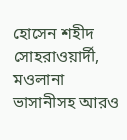হোসেন শহীদ সোহরাওয়ার্দী, মওলানা ভাসানীসহ আরও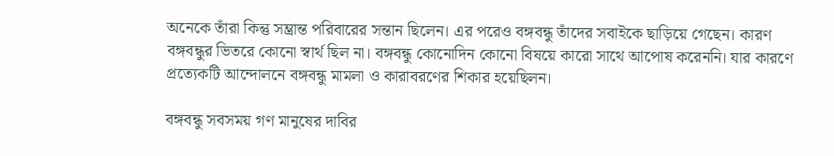অনেকে তাঁরা কিন্তু সম্ভ্রান্ত পরিবারের সন্তান ছিলেন। এর পরেও বঙ্গবন্ধু তাঁদের সবাইকে ছাড়িয়ে গেছেন। কারণ বঙ্গবন্ধুর ভিতরে কোনো স্বার্থ ছিল না। বঙ্গবন্ধু কোনোদিন কোনো বিষয়ে কারো সাথে আপোষ করেননি। যার কারণে প্রত্যেকটি আন্দোলনে বঙ্গবন্ধু মামলা ও কারাবরণের শিকার হয়েছিলন।

বঙ্গবন্ধু সবসময় গণ মানুষের দাবির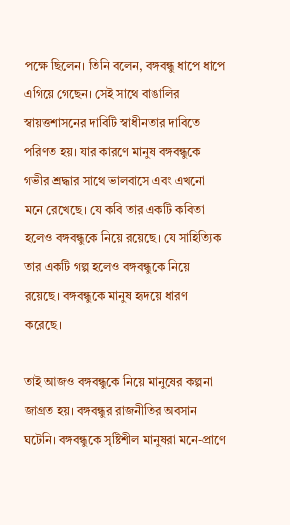পক্ষে ছিলেন। তিনি বলেন, বঙ্গবন্ধু ধাপে ধাপে এগিয়ে গেছেন। সেই সাথে বাঙালির স্বায়ত্তশাসনের দাবিটি স্বাধীনতার দাবিতে পরিণত হয়। যার কারণে মানুষ বঙ্গবন্ধুকে গভীর শ্রদ্ধার সাথে ভালবাসে এবং এখনো মনে রেখেছে। যে কবি তার একটি কবিতা হলেও বঙ্গবন্ধুকে নিয়ে রয়েছে। যে সাহিত্যিক তার একটি গল্প হলেও বঙ্গবন্ধুকে নিয়ে রয়েছে। বঙ্গবন্ধুকে মানুষ হৃদয়ে ধারণ করেছে।

তাই আজও বঙ্গবন্ধুকে নিয়ে মানুষের কল্পনা জাগ্রত হয়। বঙ্গবন্ধুর রাজনীতির অবসান ঘটেনি। বঙ্গবন্ধুকে সৃষ্টিশীল মানুষরা মনে-প্রাণে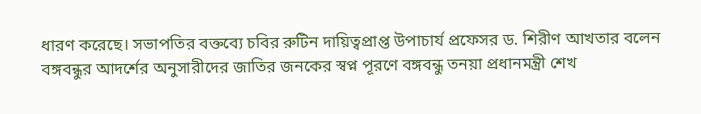ধারণ করেছে। সভাপতির বক্তব্যে চবির রুটিন দায়িত্বপ্রাপ্ত উপাচার্য প্রফেসর ড. শিরীণ আখতার বলেন বঙ্গবন্ধুর আদর্শের অনুসারীদের জাতির জনকের স্বপ্ন পূরণে বঙ্গবন্ধু তনয়া প্রধানমন্ত্রী শেখ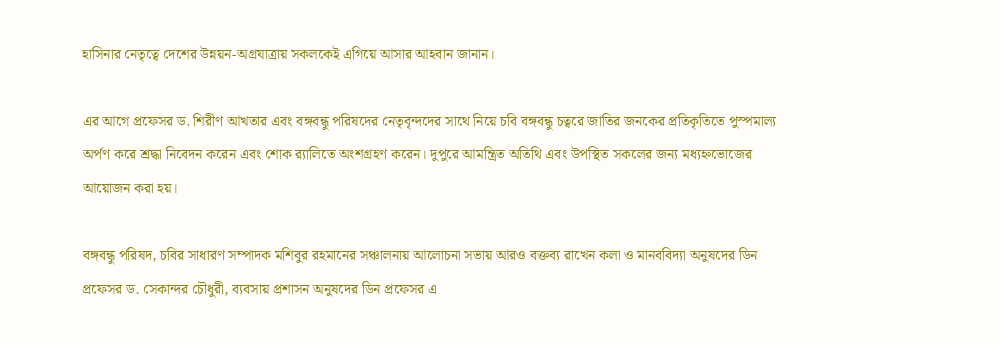হাসিনার নেতৃত্বে দেশের উন্নয়ন-অগ্রযাত্রায় সকলকেই এগিয়ে আসার আহবান জানান।

এর আগে প্রফেসর ড. শিরীণ আখতার এবং বঙ্গবন্ধু পরিষদের নেতৃবৃন্দদের সাথে নিয়ে চবি বঙ্গবন্ধু চত্বরে জাতির জনকের প্রতিকৃতিতে পুস্পমাল্য অর্পণ করে শ্রদ্ধা নিবেদন করেন এবং শোক র‌্যালিতে অংশগ্রহণ করেন। দুপুরে আমন্ত্রিত অতিথি এবং উপস্থিত সকলের জন্য মধ্যহ্নভোজের আয়োজন করা হয়।

বঙ্গবন্ধু পরিষদ, চবির সাধারণ সম্পাদক মশিবুর রহমানের সঞ্চালনায় আলোচনা সভায় আরও বক্তব্য রাখেন কলা ও মানববিদ্যা অনুষদের ডিন প্রফেসর ড. সেকান্দর চৌধুরী, ব্যবসায় প্রশাসন অনুষদের ডিন প্রফেসর এ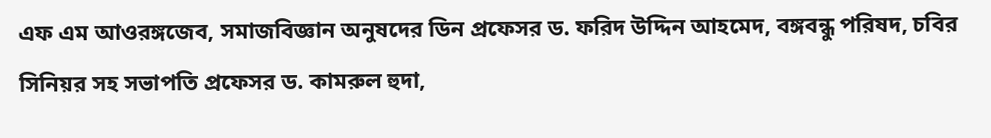এফ এম আওরঙ্গজেব, সমাজবিজ্ঞান অনুষদের ডিন প্রফেসর ড. ফরিদ উদ্দিন আহমেদ, বঙ্গবন্ধু পরিষদ, চবির সিনিয়র সহ সভাপতি প্রফেসর ড. কামরুল হুদা,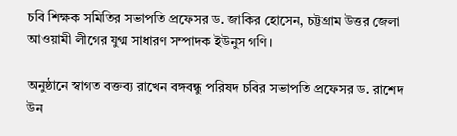চবি শিক্ষক সমিতির সভাপতি প্রফেসর ড. জাকির হোসেন, চট্টগ্রাম উত্তর জেলা আওয়ামী লীগের যুগ্ম সাধারণ সম্পাদক ইউনুস গণি।

অনুষ্ঠানে স্বাগত বক্তব্য রাখেন বঙ্গবন্ধু পরিষদ চবির সভাপতি প্রফেসর ড. রাশেদ উন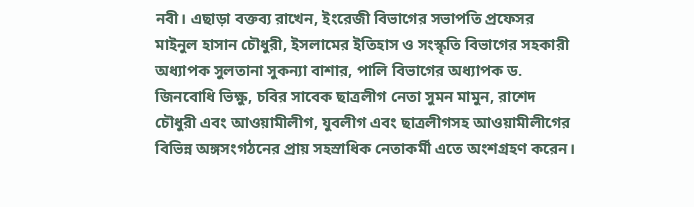নবী। এছাড়া বক্তব্য রাখেন, ইংরেজী বিভাগের সভাপতি প্রফেসর মাইনুল হাসান চৌধুরী, ইসলামের ইতিহাস ও সংস্কৃতি বিভাগের সহকারী অধ্যাপক সুলতানা সুকন্যা বাশার, পালি বিভাগের অধ্যাপক ড. জিনবোধি ভিক্ষু, চবির সাবেক ছাত্রলীগ নেতা সুমন মামুন, রাশেদ চৌধুরী এবং আওয়ামীলীগ, যুবলীগ এবং ছাত্রলীগসহ আওয়ামীলীগের বিভিন্ন অঙ্গসংগঠনের প্রায় সহস্রাধিক নেতাকর্মী এতে অংশগ্রহণ করেন।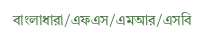বাংলাধারা/এফএস/এমআর/এসবি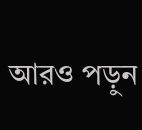আরও পড়ুন